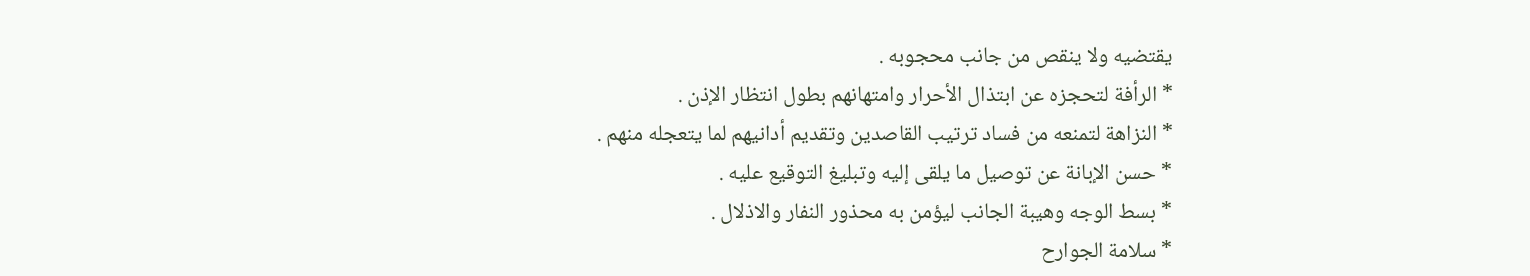يقتضيه ولا ينقص من جانب محجوبه .
* الرأفة لتحجزه عن ابتذال الأحرار وامتهانهم بطول انتظار الإذن .
* النزاهة لتمنعه من فساد ترتيب القاصدين وتقديم أدانيهم لما يتعجله منهم .
* حسن الإبانة عن توصيل ما يلقى إليه وتبليغ التوقيع عليه .
* بسط الوجه وهيبة الجانب ليؤمن به محذور النفار والاذلال .
* سلامة الجوارح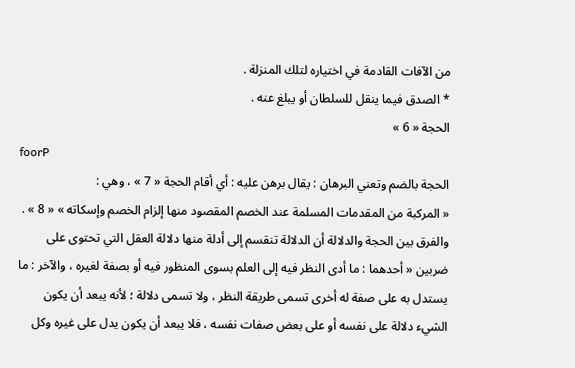من الآفات القادمة في اختياره لتلك المنزلة .
* الصدق فيما ينقل للسلطان أو يبلغ عنه .
الحجة « 6 »
foorP
الحجة بالضم وتعني البرهان : يقال برهن عليه : أي أقام الحجة « 7 » ، وهي :
« المركبة من المقدمات المسلمة عند الخصم المقصود منها إلزام الخصم وإسكاته » « 8 » .
والفرق بين الحجة والدلالة أن الدلالة تنقسم إلى أدلة منها دلالة العقل التي تحتوى على ضربين « أحدهما : ما أدى النظر فيه إلى العلم بسوى المنظور فيه أو بصفة لغيره ، والآخر : ما يستدل به على صفة له أخرى تسمى طريقة النظر ، ولا تسمى دلالة ؛ لأنه يبعد أن يكون الشيء دلالة على نفسه أو على بعض صفات نفسه ، فلا يبعد أن يكون يدل على غيره وكل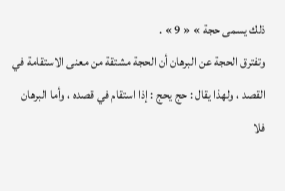ذلك يسمى حجة » « 9 » .
وتفترق الحجة عن البرهان أن الحجة مشتقة من معنى الاستقامة في القصد ، ولهذا يقال : حج يحج : إذا استقام في قصده ، وأما البرهان فلا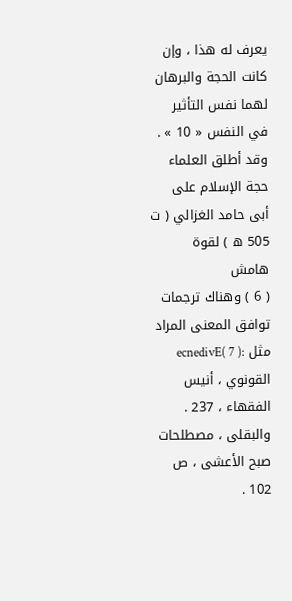يعرف له هذا ، وإن كانت الحجة والبرهان لهما نفس التأثير في النفس « 10 » .
وقد أطلق العلماء حجة الإسلام على أبى حامد الغزالي ( ت 505 ه ) لقوة
هامش
( 6 ) وهناك ترجمات توافق المعنى المراد مثل :ecnedivE( 7 ) القونوي ، أنيس الفقهاء ، 237 . والبقلى ، مصطلحات صبح الأعشى ، ص 102 .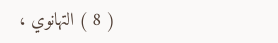( 8 ) التهانوي ،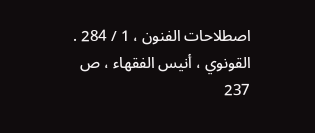اصطلاحات الفنون ، 1 / 284 . القونوي ، أنيس الفقهاء ، ص 237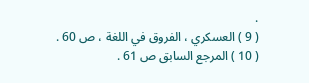.
( 9 ) العسكري ، الفروق في اللغة ، ص 60 .
( 10 ) المرجع السابق ص 61 .